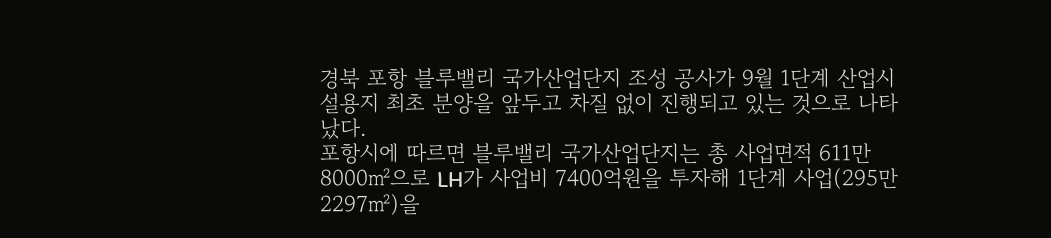경북 포항 블루밸리 국가산업단지 조성 공사가 9월 1단계 산업시설용지 최초 분양을 앞두고 차질 없이 진행되고 있는 것으로 나타났다.
포항시에 따르면 블루밸리 국가산업단지는 총 사업면적 611만8000㎡으로 LH가 사업비 7400억원을 투자해 1단계 사업(295만2297㎡)을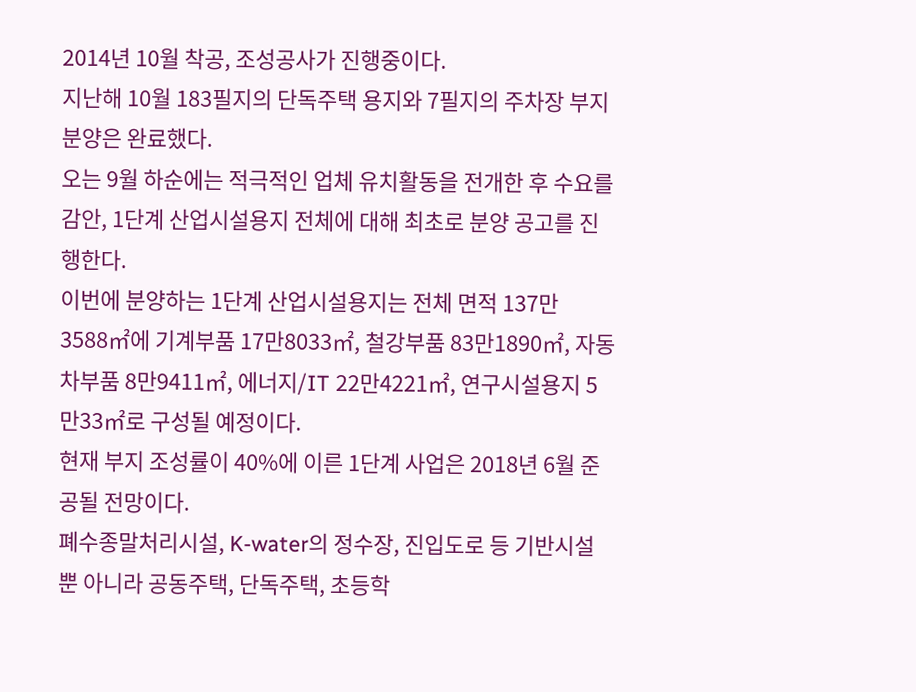2014년 10월 착공, 조성공사가 진행중이다.
지난해 10월 183필지의 단독주택 용지와 7필지의 주차장 부지 분양은 완료했다.
오는 9월 하순에는 적극적인 업체 유치활동을 전개한 후 수요를 감안, 1단계 산업시설용지 전체에 대해 최초로 분양 공고를 진행한다.
이번에 분양하는 1단계 산업시설용지는 전체 면적 137만3588㎡에 기계부품 17만8033㎡, 철강부품 83만1890㎡, 자동차부품 8만9411㎡, 에너지/IT 22만4221㎡, 연구시설용지 5만33㎡로 구성될 예정이다.
현재 부지 조성률이 40%에 이른 1단계 사업은 2018년 6월 준공될 전망이다.
폐수종말처리시설, K-water의 정수장, 진입도로 등 기반시설 뿐 아니라 공동주택, 단독주택, 초등학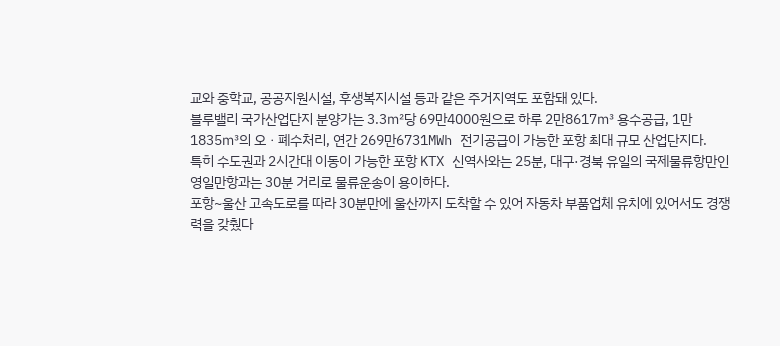교와 중학교, 공공지원시설, 후생복지시설 등과 같은 주거지역도 포함돼 있다.
블루밸리 국가산업단지 분양가는 3.3㎡당 69만4000원으로 하루 2만8617㎥ 용수공급, 1만1835㎥의 오ㆍ폐수처리, 연간 269만6731MWh 전기공급이 가능한 포항 최대 규모 산업단지다.
특히 수도권과 2시간대 이동이 가능한 포항 KTX 신역사와는 25분, 대구·경북 유일의 국제물류항만인 영일만항과는 30분 거리로 물류운송이 용이하다.
포항~울산 고속도로를 따라 30분만에 울산까지 도착할 수 있어 자동차 부품업체 유치에 있어서도 경쟁력을 갖췄다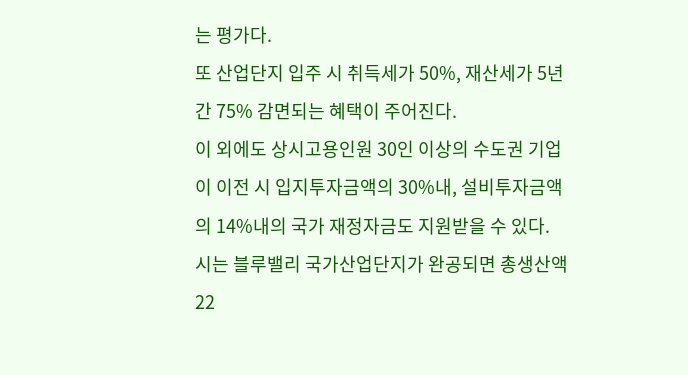는 평가다.
또 산업단지 입주 시 취득세가 50%, 재산세가 5년간 75% 감면되는 혜택이 주어진다.
이 외에도 상시고용인원 30인 이상의 수도권 기업이 이전 시 입지투자금액의 30%내, 설비투자금액의 14%내의 국가 재정자금도 지원받을 수 있다.
시는 블루밸리 국가산업단지가 완공되면 총생산액 22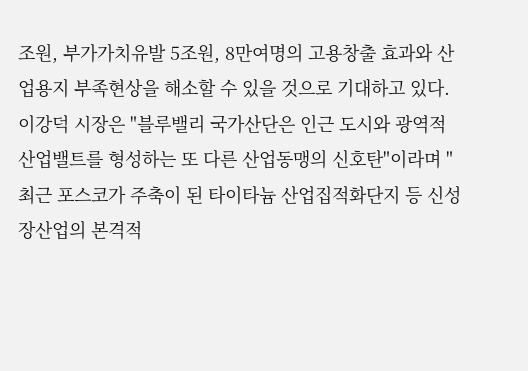조원, 부가가치유발 5조원, 8만여명의 고용창출 효과와 산업용지 부족현상을 해소할 수 있을 것으로 기대하고 있다.
이강덕 시장은 "블루밸리 국가산단은 인근 도시와 광역적 산업밸트를 형성하는 또 다른 산업동맹의 신호탄"이라며 "최근 포스코가 주축이 된 타이타늄 산업집적화단지 등 신성장산업의 본격적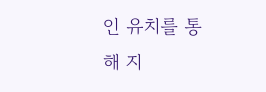인 유치를 통해 지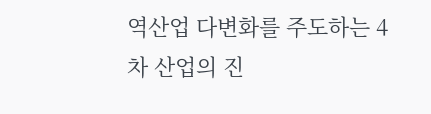역산업 다변화를 주도하는 4차 산업의 진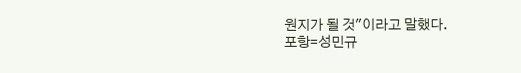원지가 될 것"이라고 말했다.
포항=성민규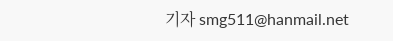기자 smg511@hanmail.net